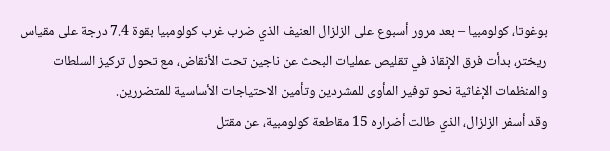بوغوتا، كولومبيا – بعد مرور أسبوع على الزلزال العنيف الذي ضرب غرب كولومبيا بقوة 7.4 درجة على مقياس ريختر، بدأت فرق الإنقاذ في تقليص عمليات البحث عن ناجين تحت الأنقاض، مع تحول تركيز السلطات والمنظمات الإغاثية نحو توفير المأوى للمشردين وتأمين الاحتياجات الأساسية للمتضررين.
وقد أسفر الزلزال، الذي طالت أضراره 15 مقاطعة كولومبية، عن مقتل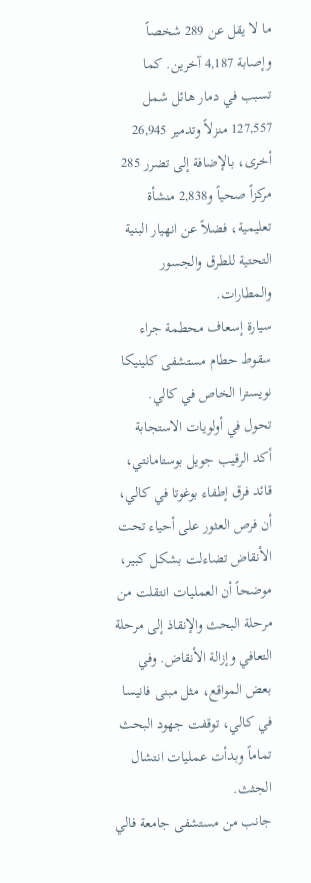ما لا يقل عن 289 شخصاً وإصابة 4,187 آخرين. كما تسبب في دمار هائل شمل 127,557 منزلاً وتدمير 26,945 أخرى، بالإضافة إلى تضرر 285 مركزاً صحياً و2,838 منشأة تعليمية، فضلاً عن انهيار البنية التحتية للطرق والجسور والمطارات.
سيارة إسعاف محطمة جراء سقوط حطام مستشفى كلينيكا نويسترا الخاص في كالي.
تحول في أولويات الاستجابة
أكد الرقيب جويل بوستامانتي، قائد فرق إطفاء بوغوتا في كالي، أن فرص العثور على أحياء تحت الأنقاض تضاءلت بشكل كبير، موضحاً أن العمليات انتقلت من مرحلة البحث والإنقاذ إلى مرحلة التعافي وإزالة الأنقاض. وفي بعض المواقع، مثل مبنى فانيسا في كالي، توقفت جهود البحث تماماً وبدأت عمليات انتشال الجثث.
جانب من مستشفى جامعة فالي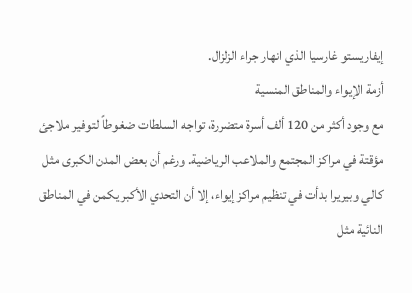إيفاريستو غارسيا الذي انهار جراء الزلزال.
أزمة الإيواء والمناطق المنسية
مع وجود أكثر من 120 ألف أسرة متضررة، تواجه السلطات ضغوطاً لتوفير ملاجئ مؤقتة في مراكز المجتمع والملاعب الرياضية. ورغم أن بعض المدن الكبرى مثل كالي وبيريرا بدأت في تنظيم مراكز إيواء، إلا أن التحدي الأكبر يكمن في المناطق النائية مثل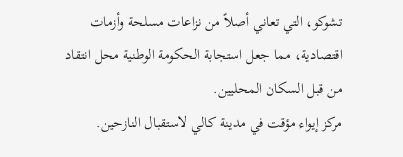تشوكو، التي تعاني أصلاً من نزاعات مسلحة وأزمات اقتصادية، مما جعل استجابة الحكومة الوطنية محل انتقاد من قبل السكان المحليين.
مركز إيواء مؤقت في مدينة كالي لاستقبال النازحين.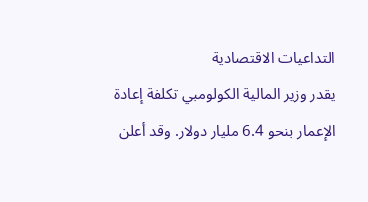التداعيات الاقتصادية
يقدر وزير المالية الكولومبي تكلفة إعادة الإعمار بنحو 6.4 مليار دولار. وقد أعلن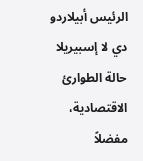الرئيس أبيلاردو دي لا إسبيريلا حالة الطوارئ الاقتصادية، مفضلاً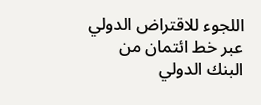اللجوء للاقتراض الدولي عبر خط ائتمان من البنك الدولي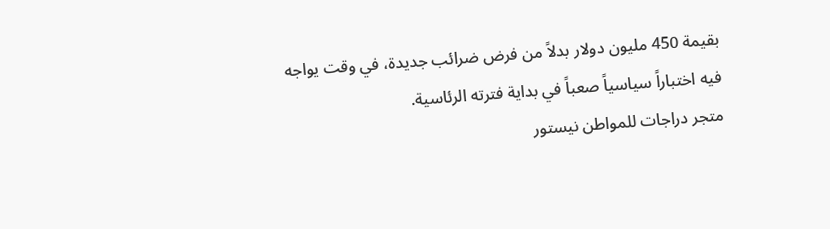بقيمة 450 مليون دولار بدلاً من فرض ضرائب جديدة، في وقت يواجه فيه اختباراً سياسياً صعباً في بداية فترته الرئاسية.
متجر دراجات للمواطن نيستور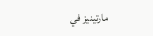مارتينيز في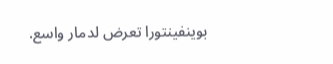بوينفينتورا تعرض لدمار واسع.